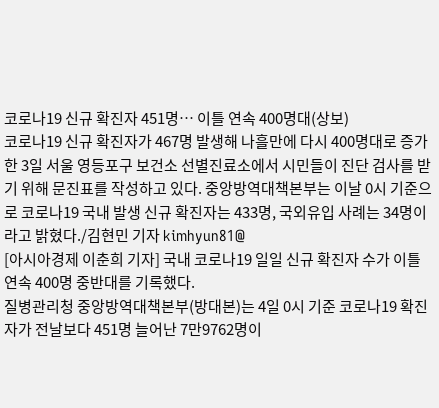코로나19 신규 확진자 451명… 이틀 연속 400명대(상보)
코로나19 신규 확진자가 467명 발생해 나흘만에 다시 400명대로 증가한 3일 서울 영등포구 보건소 선별진료소에서 시민들이 진단 검사를 받기 위해 문진표를 작성하고 있다. 중앙방역대책본부는 이날 0시 기준으로 코로나19 국내 발생 신규 확진자는 433명, 국외유입 사례는 34명이라고 밝혔다./김현민 기자 kimhyun81@
[아시아경제 이춘희 기자] 국내 코로나19 일일 신규 확진자 수가 이틀 연속 400명 중반대를 기록했다.
질병관리청 중앙방역대책본부(방대본)는 4일 0시 기준 코로나19 확진자가 전날보다 451명 늘어난 7만9762명이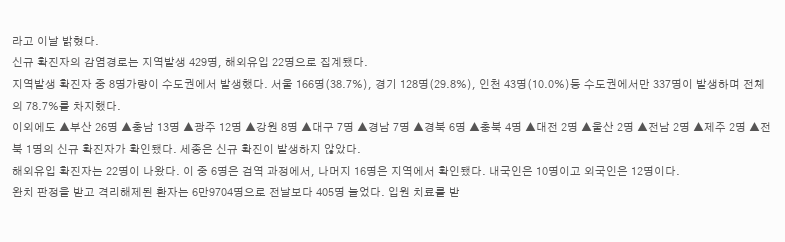라고 이날 밝혔다.
신규 확진자의 감염경로는 지역발생 429명, 해외유입 22명으로 집계됐다.
지역발생 확진자 중 8명가량이 수도권에서 발생했다. 서울 166명(38.7%), 경기 128명(29.8%), 인천 43명(10.0%)등 수도권에서만 337명이 발생하며 전체의 78.7%를 차지했다.
이외에도 ▲부산 26명 ▲충남 13명 ▲광주 12명 ▲강원 8명 ▲대구 7명 ▲경남 7명 ▲경북 6명 ▲충북 4명 ▲대전 2명 ▲울산 2명 ▲전남 2명 ▲제주 2명 ▲전북 1명의 신규 확진자가 확인됐다. 세종은 신규 확진이 발생하지 않았다.
해외유입 확진자는 22명이 나왔다. 이 중 6명은 검역 과정에서, 나머지 16명은 지역에서 확인됐다. 내국인은 10명이고 외국인은 12명이다.
완치 판정을 받고 격리해제된 환자는 6만9704명으로 전날보다 405명 늘었다. 입원 치료를 받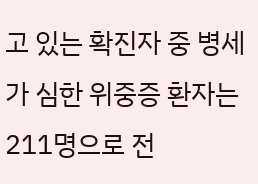고 있는 확진자 중 병세가 심한 위중증 환자는 211명으로 전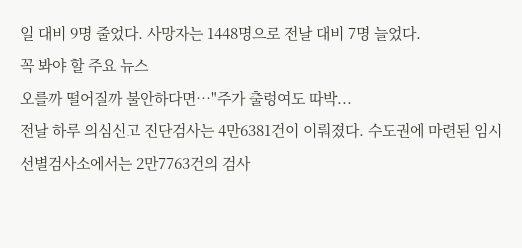일 대비 9명 줄었다. 사망자는 1448명으로 전날 대비 7명 늘었다.
꼭 봐야 할 주요 뉴스
오를까 떨어질까 불안하다면…"주가 출렁여도 따박...
전날 하루 의심신고 진단검사는 4만6381건이 이뤄졌다. 수도권에 마련된 임시 선별검사소에서는 2만7763건의 검사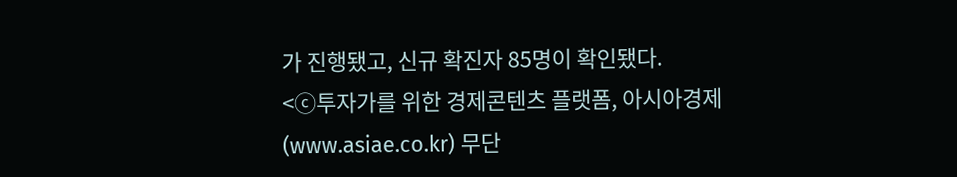가 진행됐고, 신규 확진자 85명이 확인됐다.
<ⓒ투자가를 위한 경제콘텐츠 플랫폼, 아시아경제(www.asiae.co.kr) 무단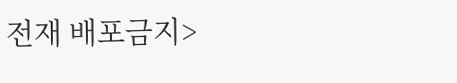전재 배포금지>